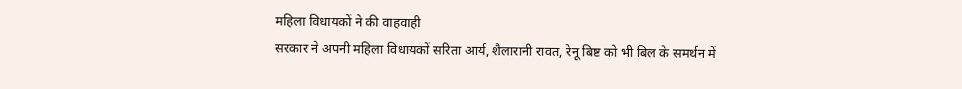महिला विधायकों ने की वाहवाही
सरकार ने अपनी महिला विधायकों सरिता आर्य, शैलारानी रावत, रेनू बिष्ट को भी बिल के समर्थन में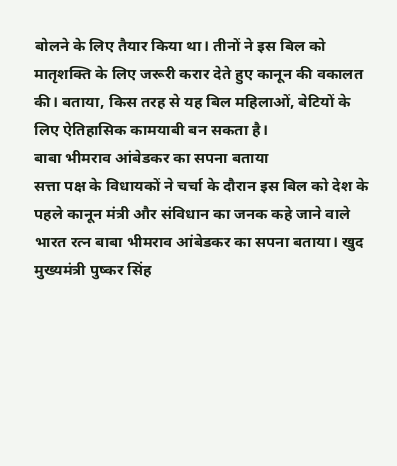बोलने के लिए तैयार किया था। तीनों ने इस बिल को मातृशक्ति के लिए जरूरी करार देते हुए कानून की वकालत की। बताया, किस तरह से यह बिल महिलाओं, बेटियों के लिए ऐतिहासिक कामयाबी बन सकता है।
बाबा भीमराव आंबेडकर का सपना बताया
सत्ता पक्ष के विधायकों ने चर्चा के दौरान इस बिल को देश के पहले कानून मंत्री और संविधान का जनक कहे जाने वाले भारत रत्न बाबा भीमराव आंबेडकर का सपना बताया। खुद मुख्यमंत्री पुष्कर सिंह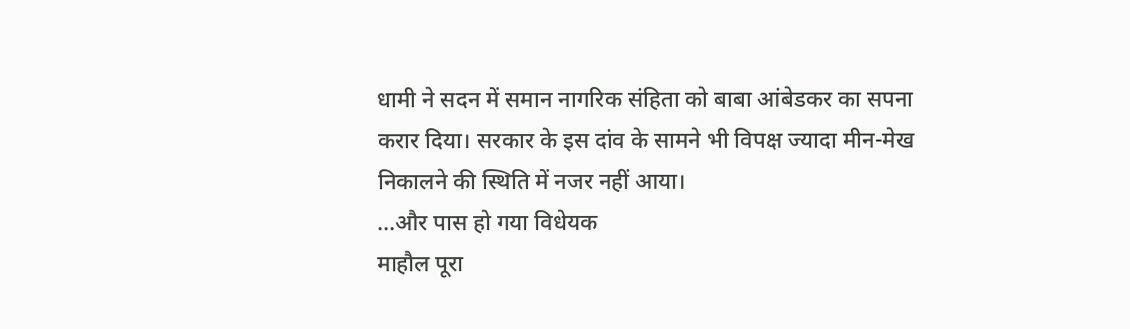धामी ने सदन में समान नागरिक संहिता को बाबा आंबेडकर का सपना करार दिया। सरकार के इस दांव के सामने भी विपक्ष ज्यादा मीन-मेख निकालने की स्थिति में नजर नहीं आया।
...और पास हो गया विधेयक
माहौल पूरा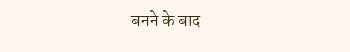बनने के बाद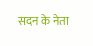सदन के नेता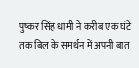पुष्कर सिंह धामी ने करीब एक घंटे तक बिल के समर्थन में अपनी बात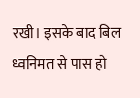रखी। इसके बाद बिल ध्वनिमत से पास हो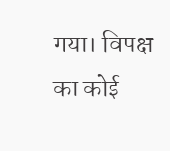गया। विपक्ष का कोई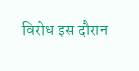विरोध इस दौरान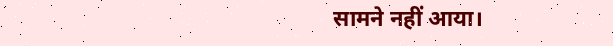सामने नहीं आया।